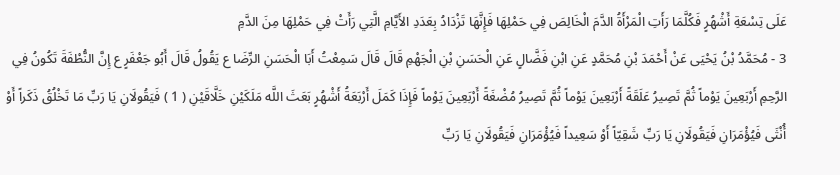عَلَى تِسْعَةِ أَشْهُرٍ فَكُلَّمَا رَأَتِ الْمَرْأَةُ الدَّمَ الْخَالِصَ فِي حَمْلِهَا فَإِنَّهَا تَزْدَادُ بِعَدَدِ الأَيَّامِ الَّتِي رَأَتْ فِي حَمْلِهَا مِنَ الدَّمِ
3 - مُحَمَّدُ بْنُ يَحْيَى عَنْ أَحْمَدَ بْنِ مُحَمَّدٍ عَنِ ابْنِ فَضَّالٍ عَنِ الْحَسَنِ بْنِ الْجَهْمِ قَالَ قَالَ سَمِعْتُ أَبَا الْحَسَنِ الرِّضَا ع يَقُولُ قَالَ أَبُو جَعْفَرٍ ع إِنَّ النُّطْفَةَ تَكُونُ فِي الرَّحِمِ أَرْبَعِينَ يَوْماً ثُمَّ تَصِيرُ عَلَقَةً أَرْبَعِينَ يَوْماً ثُمَّ تَصِيرُ مُضْغَةً أَرْبَعِينَ يَوْماً فَإِذَا كَمَلَ أَرْبَعَةُ أَشْهُرٍ بَعَثَ اللَّه مَلَكَيْنِ خَلَّاقَيْنِ ( 1 ) فَيَقُولَانِ يَا رَبِّ مَا تَخْلُقُ ذَكَراً أَوْ أُنْثَى فَيُؤْمَرَانِ فَيَقُولَانِ يَا رَبِّ شَقِيّاً أَوْ سَعِيداً فَيُؤْمَرَانِ فَيَقُولَانِ يَا رَبِّ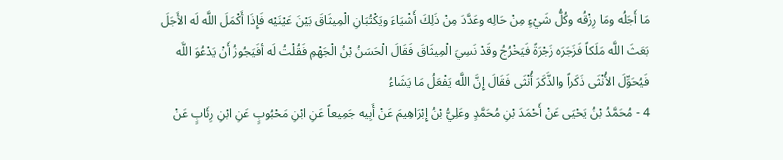مَا أَجَلُه ومَا رِزْقُه وكُلُّ شَيْءٍ مِنْ حَالِه وعَدَّدَ مِنْ ذَلِكَ أَشْيَاءَ ويَكْتُبَانِ الْمِيثَاقَ بَيْنَ عَيْنَيْه فَإِذَا أَكْمَلَ اللَّه لَه الأَجَلَ بَعَثَ اللَّه مَلَكاً فَزَجَرَه زَجْرَةً فَيَخْرُجُ وقَدْ نَسِيَ الْمِيثَاقَ فَقَالَ الْحَسَنُ بْنُ الْجَهْمِ فَقُلْتُ لَه أفَيَجُوزُ أَنْ يَدْعُوَ اللَّه فَيُحَوِّلَ الأُنْثَى ذَكَراً والذَّكَرَ أُنْثَى فَقَالَ إِنَّ اللَّه يَفْعَلُ مَا يَشَاءُ
4 - مُحَمَّدُ بْنُ يَحْيَى عَنْ أَحْمَدَ بْنِ مُحَمَّدٍ وعَلِيُّ بْنُ إِبْرَاهِيمَ عَنْ أَبِيه جَمِيعاً عَنِ ابْنِ مَحْبُوبٍ عَنِ ابْنِ رِئَابٍ عَنْ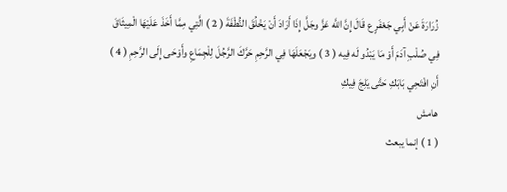زُرَارَةَ عَنْ أَبِي جَعْفَرٍ ع قَالَ إِنَّ اللَّه عَزَّ وجَلَّ إِذَا أَرَادَ أَنْ يَخْلُقَ النُّطْفَةَ ( 2 ) الَّتِي مِمَّا أَخَذَ عَلَيْهَا الْمِيثَاقَ فِي صُلْبِ آدَمَ أَوْ مَا يَبْدُو لَه فِيه ( 3 ) ويَجْعَلَهَا فِي الرَّحِمِ حَرَّكَ الرَّجُلَ لِلْجِمَاعِ وأَوْحَى إِلَى الرَّحِمِ ( 4 ) أَنِ افْتَحِي بَابَكِ حَتَّى يَلِجَ فِيكِ
هامش
( 1 ) إنما يبعث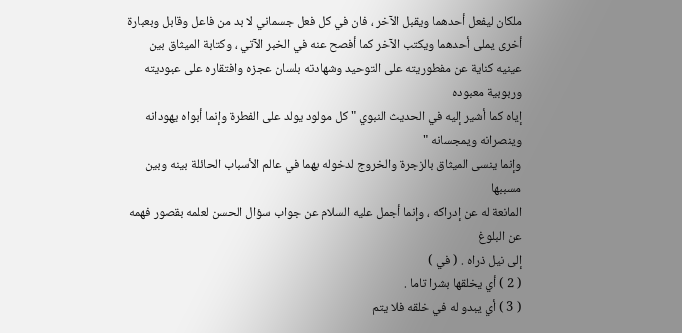ملكان ليفعل أحدهما ويقبل الآخر ، فان في كل فعل جسماني لا بد من فاعل وقابل وبعبارة أخرى يملى أحدهما ويكتب الآخر كما أفصح عنه في الخبر الآتي ، وكتابة الميثاق بين
عينيه كناية عن مفطوريته على التوحيد وشهادته بلسان عجزه وافتقاره على عبوديته وربوبية معبوده
إياه كما أشير إليه في الحديث النبوي " كل مولود يولد على الفطرة وإنما أبواه يهودانه وينصرانه ويمجسانه "
وإنما ينسى الميثاق بالزجرة والخروج لدخوله بهما في عالم الأسباب الحائلة بينه وبين مسببها
المانعة له عن إدراكه ، وإنما أجمل عليه السلام عن جواب سؤال الحسن لعلمه بقصور فهمه عن البلوغ
إلى نيل ذراه . ( في )
( 2 ) أي يخلقها بشرا تاما .
( 3 ) أي يبدو له في خلقه فلا يتم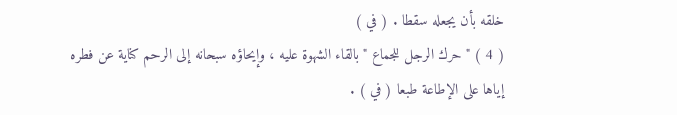خلقه بأن يجعله سقطا . ( في )
( 4 ) " حرك الرجل للجماع " بالقاء الشهوة عليه ، وإيحاؤه سبحانه إلى الرحم كناية عن فطره
إياها على الإطاعة طبعا ( في ) .